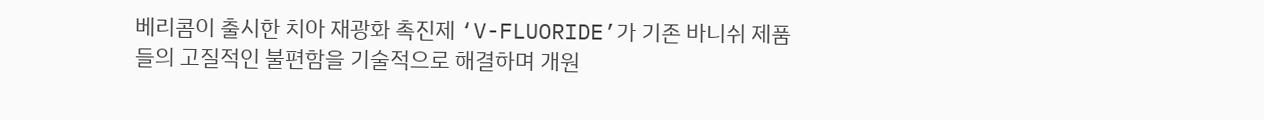베리콤이 출시한 치아 재광화 촉진제 ‘V-FLUORIDE’가 기존 바니쉬 제품들의 고질적인 불편함을 기술적으로 해결하며 개원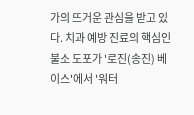가의 뜨거운 관심을 받고 있다. 치과 예방 진료의 핵심인 불소 도포가 '로진(송진) 베이스'에서 '워터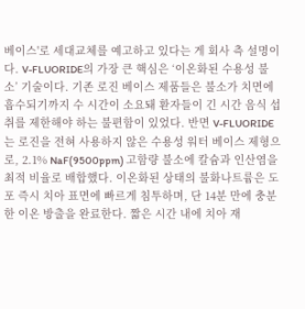베이스'로 세대교체를 예고하고 있다는 게 회사 측 설명이다. V-FLUORIDE의 가장 큰 핵심은 ‘이온화된 수용성 불소’ 기술이다. 기존 로진 베이스 제품들은 불소가 치면에 흡수되기까지 수 시간이 소요돼 환자들이 긴 시간 음식 섭취를 제한해야 하는 불편함이 있었다. 반면 V-FLUORIDE는 로진을 전혀 사용하지 않은 수용성 워터 베이스 제형으로, 2.1% NaF(9500ppm) 고함량 불소에 칼슘과 인산염을 최적 비율로 배합했다. 이온화된 상태의 불화나트륨은 도포 즉시 치아 표면에 빠르게 침투하며, 단 14분 만에 충분한 이온 방출을 완료한다. 짧은 시간 내에 치아 재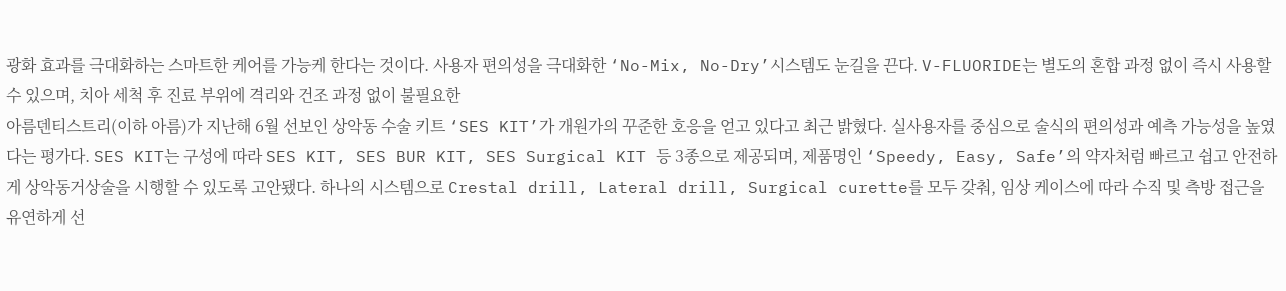광화 효과를 극대화하는 스마트한 케어를 가능케 한다는 것이다. 사용자 편의성을 극대화한 ‘No-Mix, No-Dry’시스템도 눈길을 끈다. V-FLUORIDE는 별도의 혼합 과정 없이 즉시 사용할 수 있으며, 치아 세척 후 진료 부위에 격리와 건조 과정 없이 불필요한
아름덴티스트리(이하 아름)가 지난해 6월 선보인 상악동 수술 키트 ‘SES KIT’가 개원가의 꾸준한 호응을 얻고 있다고 최근 밝혔다. 실사용자를 중심으로 술식의 편의성과 예측 가능성을 높였다는 평가다. SES KIT는 구성에 따라 SES KIT, SES BUR KIT, SES Surgical KIT 등 3종으로 제공되며, 제품명인 ‘Speedy, Easy, Safe’의 약자처럼 빠르고 쉽고 안전하게 상악동거상술을 시행할 수 있도록 고안됐다. 하나의 시스템으로 Crestal drill, Lateral drill, Surgical curette를 모두 갖춰, 임상 케이스에 따라 수직 및 측방 접근을 유연하게 선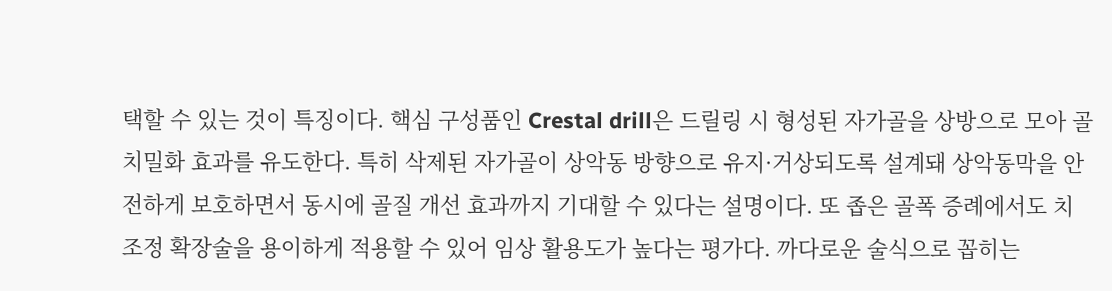택할 수 있는 것이 특징이다. 핵심 구성품인 Crestal drill은 드릴링 시 형성된 자가골을 상방으로 모아 골치밀화 효과를 유도한다. 특히 삭제된 자가골이 상악동 방향으로 유지·거상되도록 설계돼 상악동막을 안전하게 보호하면서 동시에 골질 개선 효과까지 기대할 수 있다는 설명이다. 또 좁은 골폭 증례에서도 치조정 확장술을 용이하게 적용할 수 있어 임상 활용도가 높다는 평가다. 까다로운 술식으로 꼽히는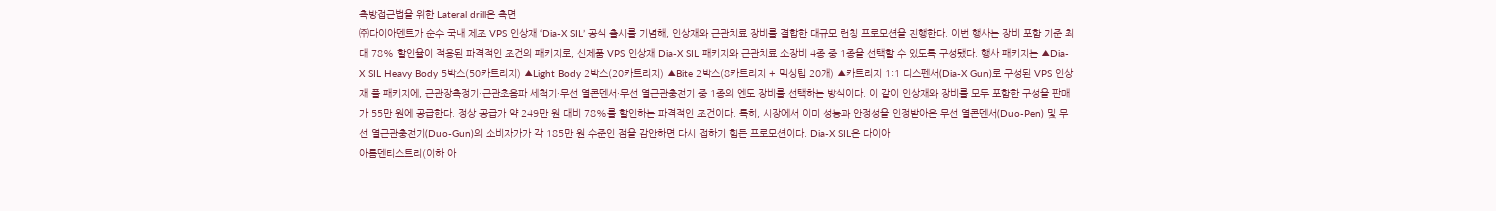측방접근법을 위한 Lateral drill은 측면
㈜다이아덴트가 순수 국내 제조 VPS 인상재 ‘Dia-X SIL’ 공식 출시를 기념해, 인상재와 근관치료 장비를 결합한 대규모 런칭 프로모션을 진행한다. 이번 행사는 장비 포함 기준 최대 78% 할인율이 적용된 파격적인 조건의 패키지로, 신제품 VPS 인상재 Dia-X SIL 패키지와 근관치료 소장비 4종 중 1종을 선택할 수 있도록 구성됐다. 행사 패키지는 ▲Dia-X SIL Heavy Body 5박스(50카트리지) ▲Light Body 2박스(20카트리지) ▲Bite 2박스(8카트리지 + 믹싱팁 20개) ▲카트리지 1:1 디스펜서(Dia-X Gun)로 구성된 VPS 인상재 풀 패키지에, 근관장측정기·근관초음파 세척기·무선 열콘덴서·무선 열근관충전기 중 1종의 엔도 장비를 선택하는 방식이다. 이 같이 인상재와 장비를 모두 포함한 구성을 판매가 55만 원에 공급한다. 정상 공급가 약 249만 원 대비 78%를 할인하는 파격적인 조건이다. 특히, 시장에서 이미 성능과 안정성을 인정받아온 무선 열콘덴서(Duo-Pen) 및 무선 열근관충전기(Duo-Gun)의 소비자가가 각 185만 원 수준인 점을 감안하면 다시 접하기 힘든 프로모션이다. Dia-X SIL은 다이아
아름덴티스트리(이하 아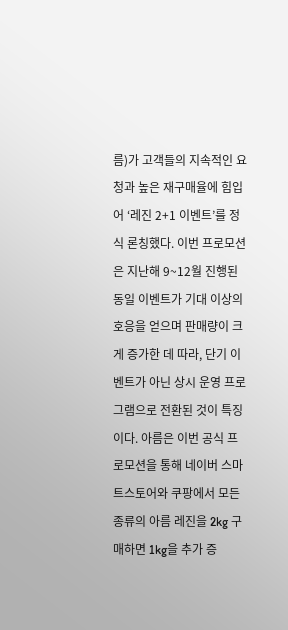름)가 고객들의 지속적인 요청과 높은 재구매율에 힘입어 ‘레진 2+1 이벤트’를 정식 론칭했다. 이번 프로모션은 지난해 9~12월 진행된 동일 이벤트가 기대 이상의 호응을 얻으며 판매량이 크게 증가한 데 따라, 단기 이벤트가 아닌 상시 운영 프로그램으로 전환된 것이 특징이다. 아름은 이번 공식 프로모션을 통해 네이버 스마트스토어와 쿠팡에서 모든 종류의 아름 레진을 2kg 구매하면 1kg을 추가 증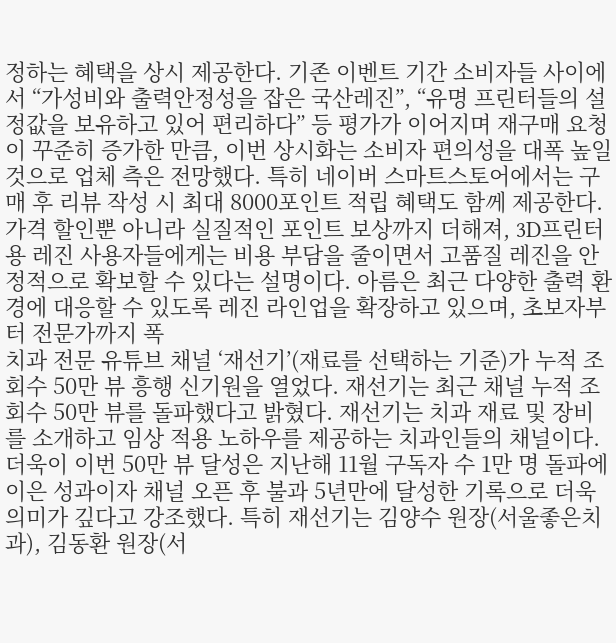정하는 혜택을 상시 제공한다. 기존 이벤트 기간 소비자들 사이에서 “가성비와 출력안정성을 잡은 국산레진”, “유명 프린터들의 설정값을 보유하고 있어 편리하다” 등 평가가 이어지며 재구매 요청이 꾸준히 증가한 만큼, 이번 상시화는 소비자 편의성을 대폭 높일 것으로 업체 측은 전망했다. 특히 네이버 스마트스토어에서는 구매 후 리뷰 작성 시 최대 8000포인트 적립 혜택도 함께 제공한다. 가격 할인뿐 아니라 실질적인 포인트 보상까지 더해져, 3D프린터용 레진 사용자들에게는 비용 부담을 줄이면서 고품질 레진을 안정적으로 확보할 수 있다는 설명이다. 아름은 최근 다양한 출력 환경에 대응할 수 있도록 레진 라인업을 확장하고 있으며, 초보자부터 전문가까지 폭
치과 전문 유튜브 채널 ‘재선기’(재료를 선택하는 기준)가 누적 조회수 50만 뷰 흥행 신기원을 열었다. 재선기는 최근 채널 누적 조회수 50만 뷰를 돌파했다고 밝혔다. 재선기는 치과 재료 및 장비를 소개하고 임상 적용 노하우를 제공하는 치과인들의 채널이다. 더욱이 이번 50만 뷰 달성은 지난해 11월 구독자 수 1만 명 돌파에 이은 성과이자 채널 오픈 후 불과 5년만에 달성한 기록으로 더욱 의미가 깊다고 강조했다. 특히 재선기는 김양수 원장(서울좋은치과), 김동환 원장(서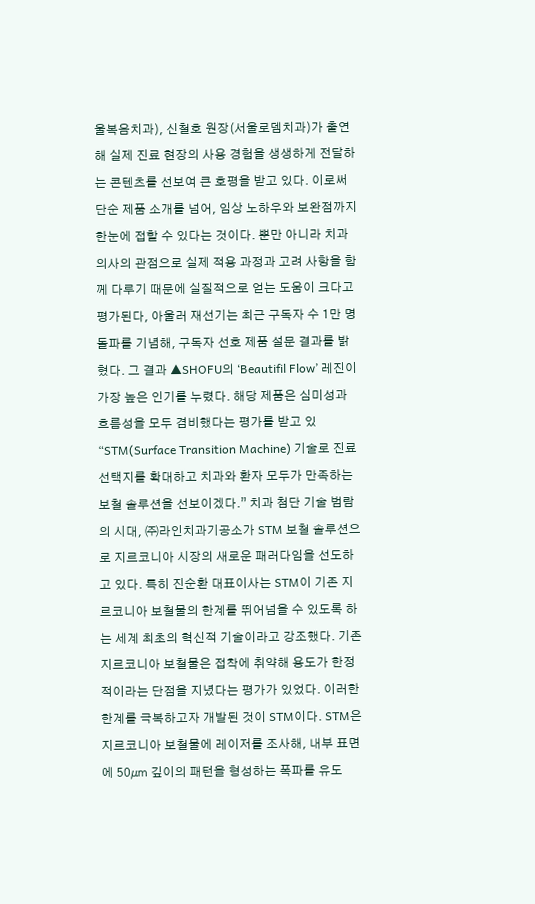울복음치과), 신철호 원장(서울로뎀치과)가 출연해 실제 진료 현장의 사용 경험을 생생하게 전달하는 콘텐츠를 선보여 큰 호평을 받고 있다. 이로써 단순 제품 소개를 넘어, 임상 노하우와 보완점까지 한눈에 접할 수 있다는 것이다. 뿐만 아니라 치과의사의 관점으로 실제 적용 과정과 고려 사항을 함께 다루기 때문에 실질적으로 얻는 도움이 크다고 평가된다, 아울러 재선기는 최근 구독자 수 1만 명 돌파를 기념해, 구독자 선호 제품 설문 결과를 밝혔다. 그 결과 ▲SHOFU의 ‘Beautifil Flow’ 레진이 가장 높은 인기를 누렸다. 해당 제품은 심미성과 흐름성을 모두 겸비했다는 평가를 받고 있
“STM(Surface Transition Machine) 기술로 진료 선택지를 확대하고 치과와 환자 모두가 만족하는 보철 솔루션을 선보이겠다.” 치과 첨단 기술 범람의 시대, ㈜라인치과기공소가 STM 보철 솔루션으로 지르코니아 시장의 새로운 패러다임을 선도하고 있다. 특히 진순환 대표이사는 STM이 기존 지르코니아 보철물의 한계를 뛰어넘을 수 있도록 하는 세계 최초의 혁신적 기술이라고 강조했다. 기존 지르코니아 보철물은 접착에 취약해 용도가 한정적이라는 단점을 지녔다는 평가가 있었다. 이러한 한계를 극복하고자 개발된 것이 STM이다. STM은 지르코니아 보철물에 레이저를 조사해, 내부 표면에 50㎛ 깊이의 패턴을 형성하는 폭파를 유도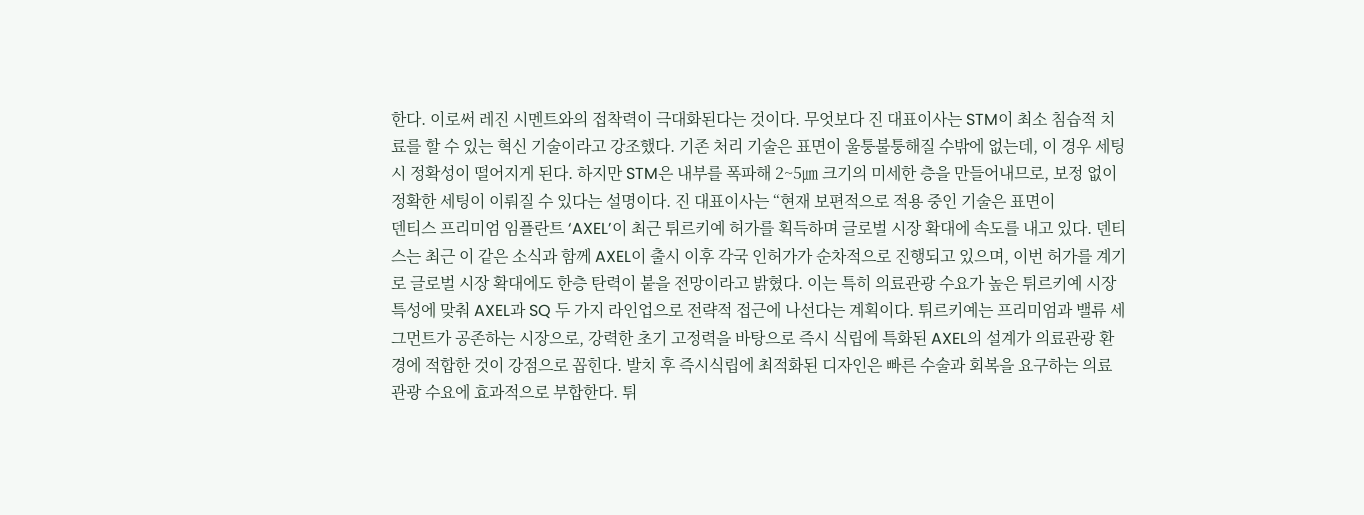한다. 이로써 레진 시멘트와의 접착력이 극대화된다는 것이다. 무엇보다 진 대표이사는 STM이 최소 침습적 치료를 할 수 있는 혁신 기술이라고 강조했다. 기존 처리 기술은 표면이 울퉁불퉁해질 수밖에 없는데, 이 경우 세팅 시 정확성이 떨어지게 된다. 하지만 STM은 내부를 폭파해 2~5㎛ 크기의 미세한 층을 만들어내므로, 보정 없이 정확한 세팅이 이뤄질 수 있다는 설명이다. 진 대표이사는 “현재 보편적으로 적용 중인 기술은 표면이
덴티스 프리미엄 임플란트 ‘AXEL’이 최근 튀르키예 허가를 획득하며 글로벌 시장 확대에 속도를 내고 있다. 덴티스는 최근 이 같은 소식과 함께 AXEL이 출시 이후 각국 인허가가 순차적으로 진행되고 있으며, 이번 허가를 계기로 글로벌 시장 확대에도 한층 탄력이 붙을 전망이라고 밝혔다. 이는 특히 의료관광 수요가 높은 튀르키예 시장 특성에 맞춰 AXEL과 SQ 두 가지 라인업으로 전략적 접근에 나선다는 계획이다. 튀르키예는 프리미엄과 밸류 세그먼트가 공존하는 시장으로, 강력한 초기 고정력을 바탕으로 즉시 식립에 특화된 AXEL의 설계가 의료관광 환경에 적합한 것이 강점으로 꼽힌다. 발치 후 즉시식립에 최적화된 디자인은 빠른 수술과 회복을 요구하는 의료관광 수요에 효과적으로 부합한다. 튀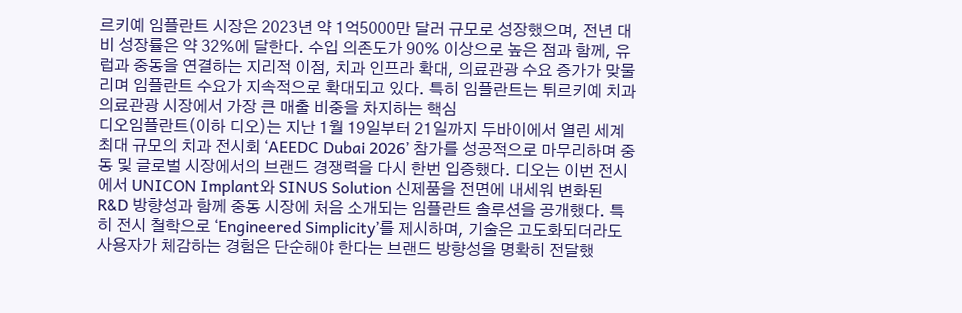르키예 임플란트 시장은 2023년 약 1억5000만 달러 규모로 성장했으며, 전년 대비 성장률은 약 32%에 달한다. 수입 의존도가 90% 이상으로 높은 점과 함께, 유럽과 중동을 연결하는 지리적 이점, 치과 인프라 확대, 의료관광 수요 증가가 맞물리며 임플란트 수요가 지속적으로 확대되고 있다. 특히 임플란트는 튀르키예 치과 의료관광 시장에서 가장 큰 매출 비중을 차지하는 핵심
디오임플란트(이하 디오)는 지난 1월 19일부터 21일까지 두바이에서 열린 세계 최대 규모의 치과 전시회 ‘AEEDC Dubai 2026’ 참가를 성공적으로 마무리하며 중동 및 글로벌 시장에서의 브랜드 경쟁력을 다시 한번 입증했다. 디오는 이번 전시에서 UNICON Implant와 SINUS Solution 신제품을 전면에 내세워 변화된 R&D 방향성과 함께 중동 시장에 처음 소개되는 임플란트 솔루션을 공개했다. 특히 전시 철학으로 ‘Engineered Simplicity’를 제시하며, 기술은 고도화되더라도 사용자가 체감하는 경험은 단순해야 한다는 브랜드 방향성을 명확히 전달했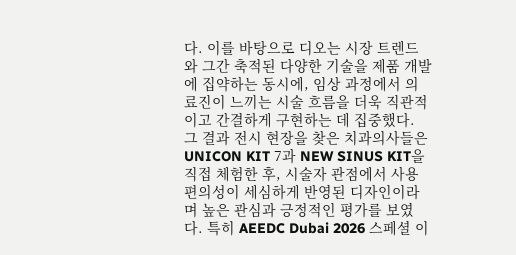다. 이를 바탕으로 디오는 시장 트렌드와 그간 축적된 다양한 기술을 제품 개발에 집약하는 동시에, 임상 과정에서 의료진이 느끼는 시술 흐름을 더욱 직관적이고 간결하게 구현하는 데 집중했다. 그 결과 전시 현장을 찾은 치과의사들은 UNICON KIT 7과 NEW SINUS KIT을 직접 체험한 후, 시술자 관점에서 사용 편의성이 세심하게 반영된 디자인이라며 높은 관심과 긍정적인 평가를 보였다. 특히 AEEDC Dubai 2026 스페셜 이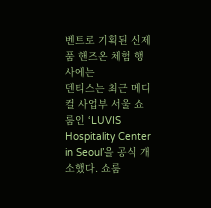벤트로 기획된 신제품 핸즈온 체험 행사에는
덴티스는 최근 메디컬 사업부 서울 쇼룸인 ‘LUVIS Hospitality Center in Seoul’을 공식 개소했다. 쇼룸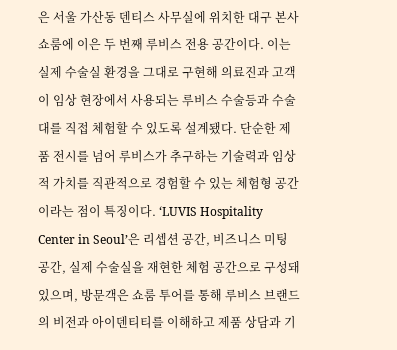은 서울 가산동 덴티스 사무실에 위치한 대구 본사 쇼룸에 이은 두 번째 루비스 전용 공간이다. 이는 실제 수술실 환경을 그대로 구현해 의료진과 고객이 임상 현장에서 사용되는 루비스 수술등과 수술대를 직접 체험할 수 있도록 설계됐다. 단순한 제품 전시를 넘어 루비스가 추구하는 기술력과 임상적 가치를 직관적으로 경험할 수 있는 체험형 공간이라는 점이 특징이다. ‘LUVIS Hospitality Center in Seoul’은 리셉션 공간, 비즈니스 미팅 공간, 실제 수술실을 재현한 체험 공간으로 구성돼 있으며, 방문객은 쇼룸 투어를 통해 루비스 브랜드의 비전과 아이덴티티를 이해하고 제품 상담과 기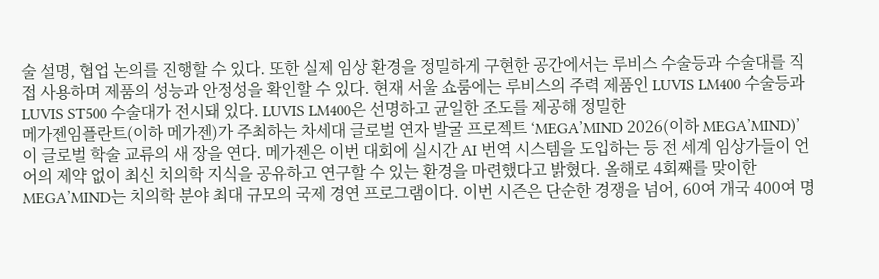술 설명, 협업 논의를 진행할 수 있다. 또한 실제 임상 환경을 정밀하게 구현한 공간에서는 루비스 수술등과 수술대를 직접 사용하며 제품의 성능과 안정성을 확인할 수 있다. 현재 서울 쇼룸에는 루비스의 주력 제품인 LUVIS LM400 수술등과 LUVIS ST500 수술대가 전시돼 있다. LUVIS LM400은 선명하고 균일한 조도를 제공해 정밀한
메가젠임플란트(이하 메가젠)가 주최하는 차세대 글로벌 연자 발굴 프로젝트 ‘MEGA’MIND 2026(이하 MEGA’MIND)’이 글로벌 학술 교류의 새 장을 연다. 메가젠은 이번 대회에 실시간 AI 번역 시스템을 도입하는 등 전 세계 임상가들이 언어의 제약 없이 최신 치의학 지식을 공유하고 연구할 수 있는 환경을 마련했다고 밝혔다. 올해로 4회째를 맞이한 MEGA’MIND는 치의학 분야 최대 규모의 국제 경연 프로그램이다. 이번 시즌은 단순한 경쟁을 넘어, 60여 개국 400여 명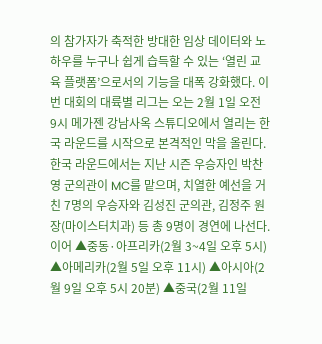의 참가자가 축적한 방대한 임상 데이터와 노하우를 누구나 쉽게 습득할 수 있는 ‘열린 교육 플랫폼’으로서의 기능을 대폭 강화했다. 이번 대회의 대륙별 리그는 오는 2월 1일 오전 9시 메가젠 강남사옥 스튜디오에서 열리는 한국 라운드를 시작으로 본격적인 막을 올린다. 한국 라운드에서는 지난 시즌 우승자인 박찬영 군의관이 MC를 맡으며, 치열한 예선을 거친 7명의 우승자와 김성진 군의관, 김정주 원장(마이스터치과) 등 총 9명이 경연에 나선다. 이어 ▲중동·아프리카(2월 3~4일 오후 5시) ▲아메리카(2월 5일 오후 11시) ▲아시아(2월 9일 오후 5시 20분) ▲중국(2월 11일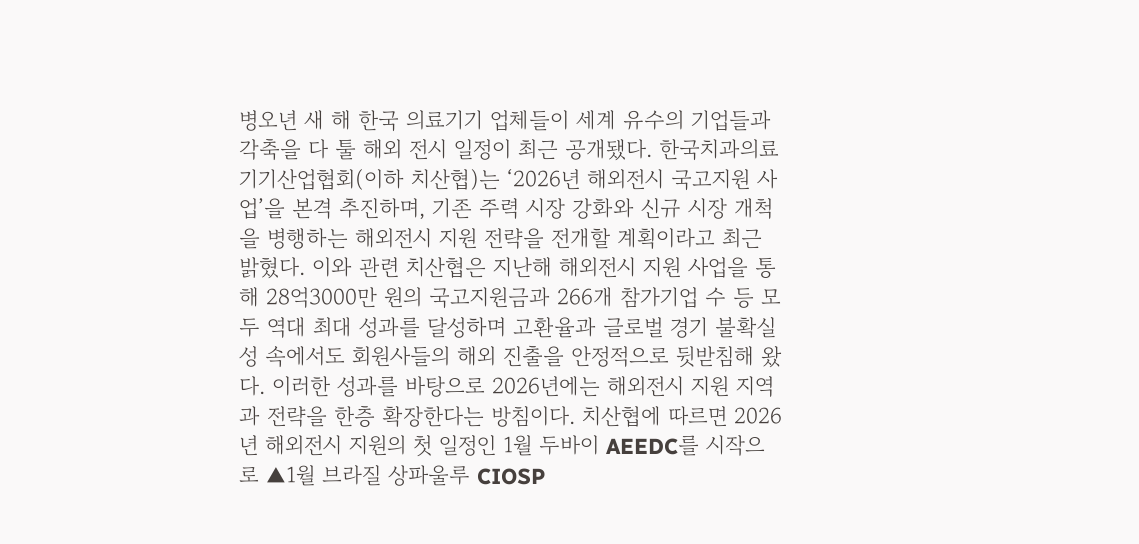병오년 새 해 한국 의료기기 업체들이 세계 유수의 기업들과 각축을 다 툴 해외 전시 일정이 최근 공개됐다. 한국치과의료기기산업협회(이하 치산협)는 ‘2026년 해외전시 국고지원 사업’을 본격 추진하며, 기존 주력 시장 강화와 신규 시장 개척을 병행하는 해외전시 지원 전략을 전개할 계획이라고 최근 밝혔다. 이와 관련 치산협은 지난해 해외전시 지원 사업을 통해 28억3000만 원의 국고지원금과 266개 참가기업 수 등 모두 역대 최대 성과를 달성하며 고환율과 글로벌 경기 불확실성 속에서도 회원사들의 해외 진출을 안정적으로 뒷받침해 왔다. 이러한 성과를 바탕으로 2026년에는 해외전시 지원 지역과 전략을 한층 확장한다는 방침이다. 치산협에 따르면 2026년 해외전시 지원의 첫 일정인 1월 두바이 AEEDC를 시작으로 ▲1월 브라질 상파울루 CIOSP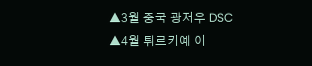▲3월 중국 광저우 DSC ▲4월 튀르키예 이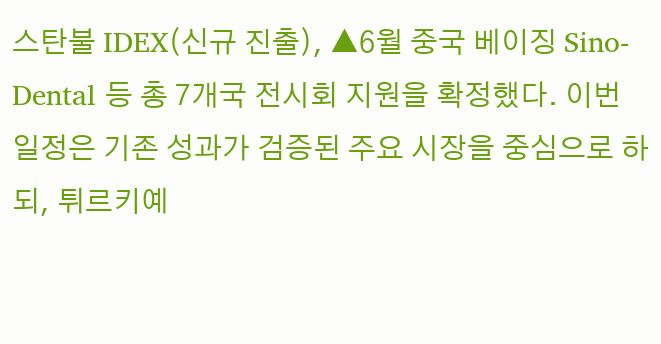스탄불 IDEX(신규 진출), ▲6월 중국 베이징 Sino-Dental 등 총 7개국 전시회 지원을 확정했다. 이번 일정은 기존 성과가 검증된 주요 시장을 중심으로 하되, 튀르키예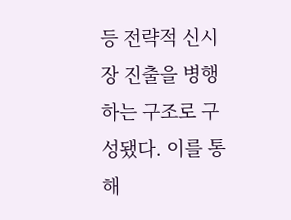등 전략적 신시장 진출을 병행하는 구조로 구성됐다. 이를 통해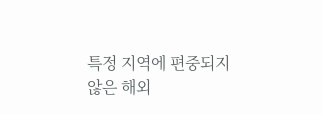특정 지역에 편중되지 않은 해외